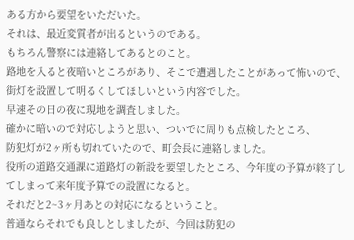ある方から要望をいただいた。
それは、最近変質者が出るというのである。
もちろん警察には連絡してあるとのこと。
路地を入ると夜暗いところがあり、そこで遭遇したことがあって怖いので、街灯を設置して明るくしてほしいという内容でした。
早速その日の夜に現地を調査しました。
確かに暗いので対応しようと思い、ついでに周りも点検したところ、
防犯灯が2ヶ所も切れていたので、町会長に連絡しました。
役所の道路交通課に道路灯の新設を要望したところ、今年度の予算が終了してしまって来年度予算での設置になると。
それだと2~3ヶ月あとの対応になるということ。
普通ならそれでも良しとしましたが、今回は防犯の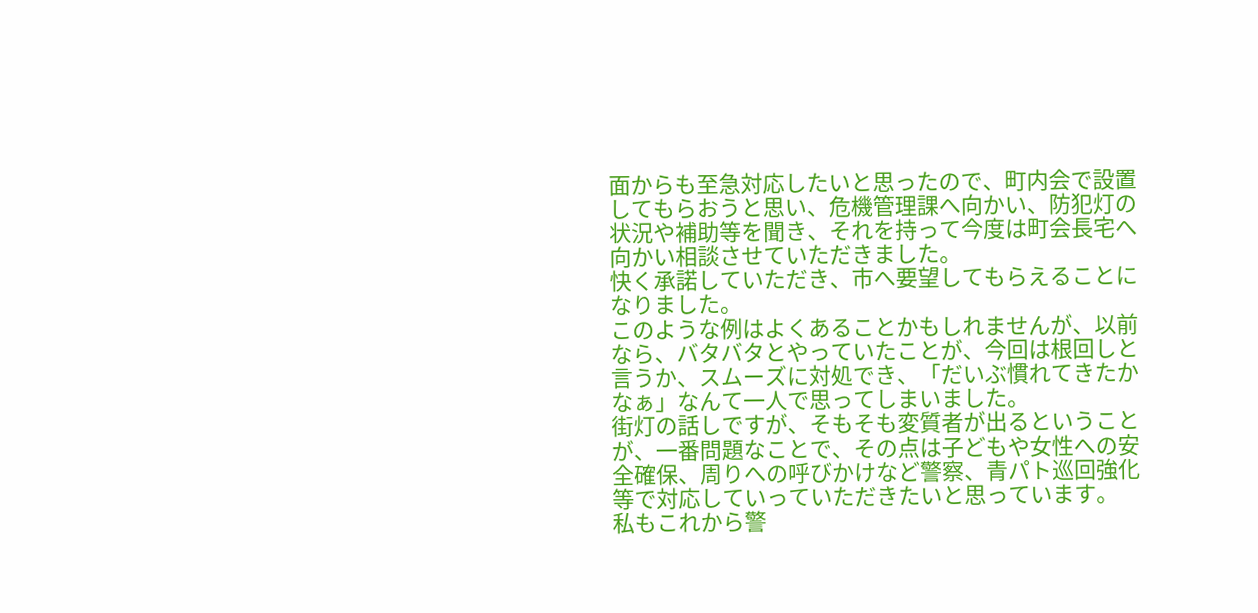面からも至急対応したいと思ったので、町内会で設置してもらおうと思い、危機管理課へ向かい、防犯灯の状況や補助等を聞き、それを持って今度は町会長宅へ向かい相談させていただきました。
快く承諾していただき、市へ要望してもらえることになりました。
このような例はよくあることかもしれませんが、以前なら、バタバタとやっていたことが、今回は根回しと言うか、スムーズに対処でき、「だいぶ慣れてきたかなぁ」なんて一人で思ってしまいました。
街灯の話しですが、そもそも変質者が出るということが、一番問題なことで、その点は子どもや女性への安全確保、周りへの呼びかけなど警察、青パト巡回強化等で対応していっていただきたいと思っています。
私もこれから警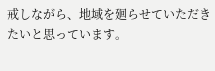戒しながら、地域を廻らせていただきたいと思っています。